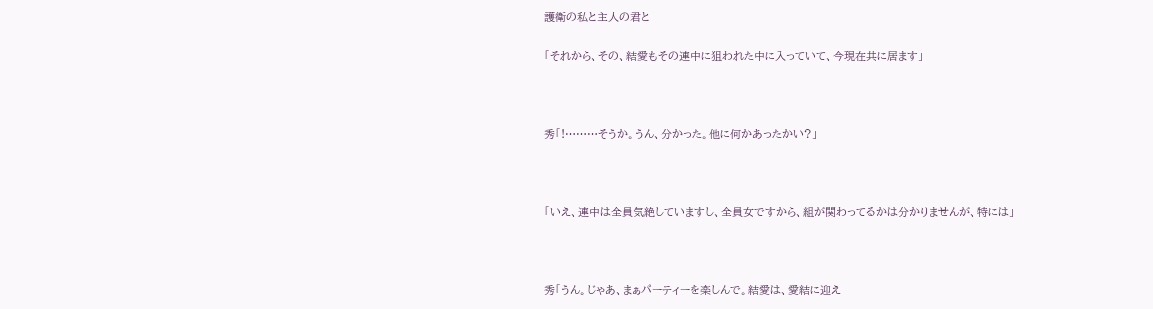護衛の私と主人の君と

「それから、その、結愛もその連中に狙われた中に入っていて、今現在共に居ます」



秀「!………そうか。うん、分かった。他に何かあったかい?」



「いえ、連中は全員気絶していますし、全員女ですから、組が関わってるかは分かりませんが、特には」



秀「うん。じゃあ、まぁパーティーを楽しんで。結愛は、愛結に迎え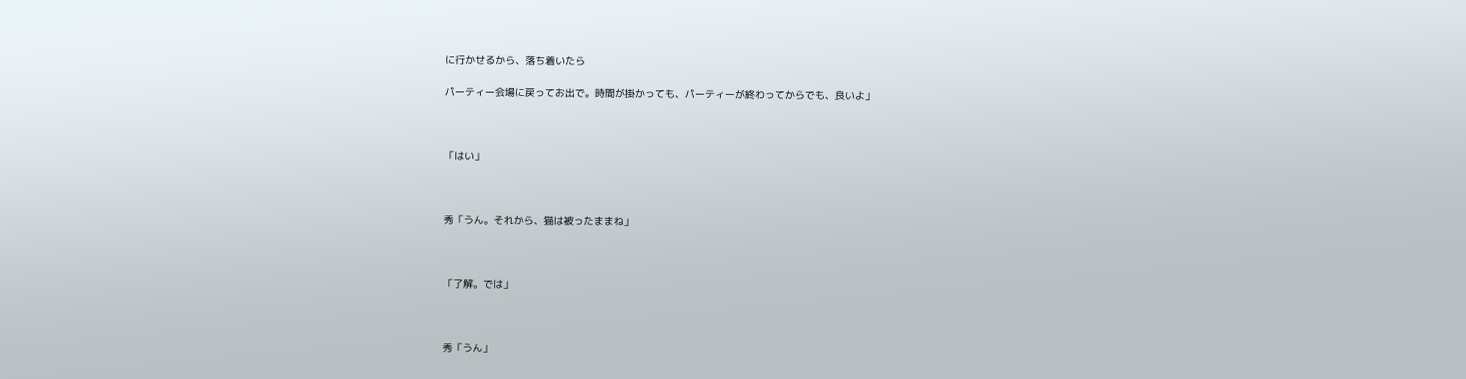に行かせるから、落ち着いたら

パーティー会場に戻ってお出で。時間が掛かっても、パーティーが終わってからでも、良いよ」



「はい」



秀「うん。それから、猫は被ったままね」



「了解。では」



秀「うん」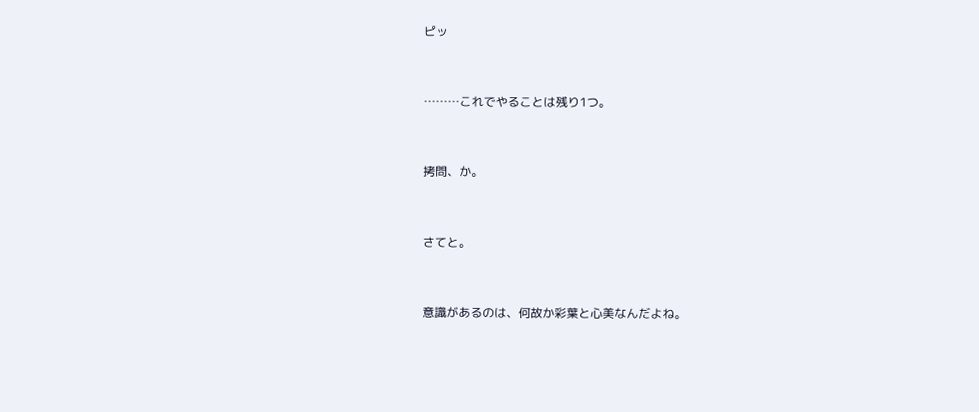ピッ



………これでやることは残り1つ。



拷問、か。



さてと。



意識があるのは、何故か彩葉と心美なんだよね。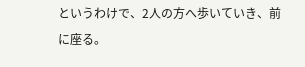というわけで、2人の方へ歩いていき、前に座る。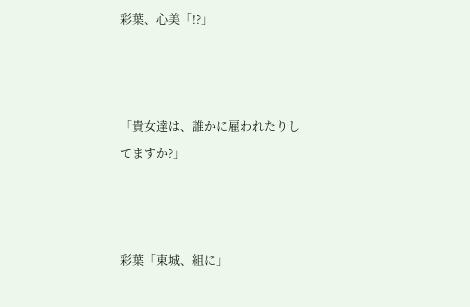彩葉、心美「!?」



「貴女達は、誰かに雇われたりしてますか?」



彩葉「東城、組に」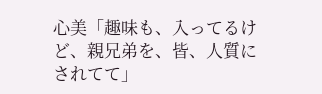心美「趣味も、入ってるけど、親兄弟を、皆、人質にされてて」